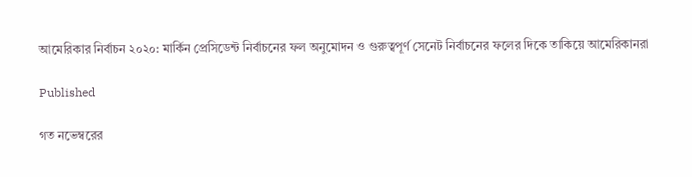আমেরিকার নির্বাচন ২০২০: মার্কিন প্রেসিডেন্ট নির্বাচনের ফল অনুমোদন ও গুরুত্বপূর্ণ সেনেট নির্বাচনের ফলের দিকে তাকিয়ে আমেরিকানরা

Published

গত নভেম্বরের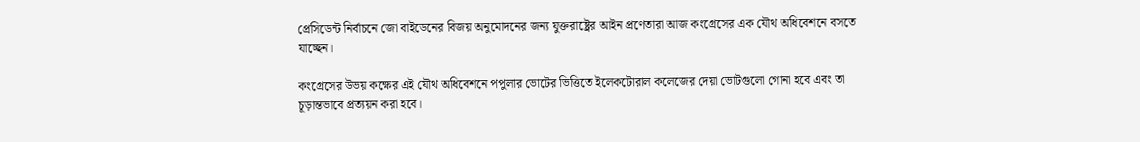প্রেসিডেন্ট নির্বাচনে জো বাইডেনের বিজয় অনুমোদনের জন্য যুক্তরাষ্ট্রের আইন প্রণেতারা আজ কংগ্রেসের এক যৌথ অধিবেশনে বসতে যাচ্ছেন।

কংগ্রেসের উভয় কক্ষের এই যৌথ অধিবেশনে পপুলার ভোটের ভিত্তিতে ইলেকটোরাল কলেজের দেয়া ভোটগুলো গোনা হবে এবং তা চূড়ান্তভাবে প্রত্যয়ন করা হবে।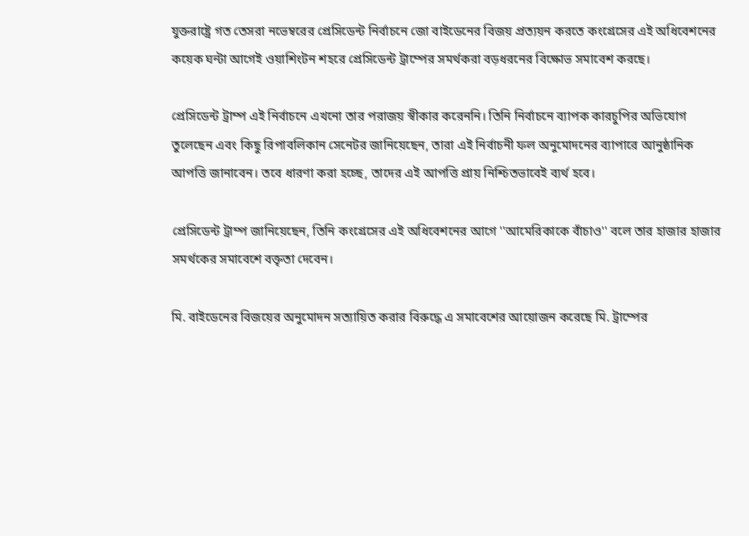যুক্তরাষ্ট্রে গত তেসরা নভেম্বরের প্রেসিডেন্ট নির্বাচনে জো বাইডেনের বিজয় প্রত্যয়ন করতে কংগ্রেসের এই অধিবেশনের কয়েক ঘন্টা আগেই ওয়াশিংটন শহরে প্রেসিডেন্ট ট্রাম্পের সমর্থকরা বড়ধরনের বিক্ষোভ সমাবেশ করছে।

প্রেসিডেন্ট ট্রাম্প এই নির্বাচনে এখনো তার পরাজয় স্বীকার করেননি। তিনি নির্বাচনে ব্যাপক কারচুপির অভিযোগ তুলেছেন এবং কিছু রিপাবলিকান সেনেটর জানিয়েছেন, তারা এই নির্বাচনী ফল অনুমোদনের ব্যাপারে আনুষ্ঠানিক আপত্তি জানাবেন। তবে ধারণা করা হচ্ছে, তাদের এই আপত্তি প্রায় নিশ্চিতভাবেই ব্যর্থ হবে।

প্রেসিডেন্ট ট্রাম্প জানিয়েছেন, তিনি কংগ্রেসের এই অধিবেশনের আগে ''আমেরিকাকে বাঁচাও'' বলে তার হাজার হাজার সমর্থকের সমাবেশে বক্তৃতা দেবেন।

মি. বাইডেনের বিজয়ের অনুমোদন সত্যায়িত করার বিরুদ্ধে এ সমাবেশের আয়োজন করেছে মি. ট্রাম্পের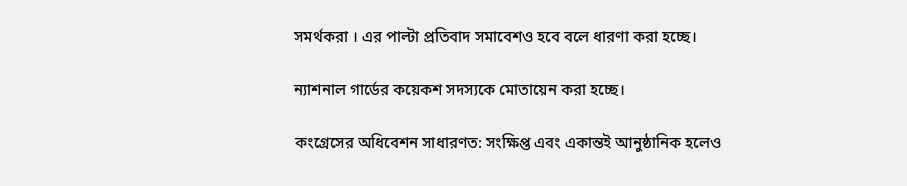সমর্থকরা । এর পাল্টা প্রতিবাদ সমাবেশও হবে বলে ধারণা করা হচ্ছে।

ন্যাশনাল গার্ডের কয়েকশ সদস্যকে মোতায়েন করা হচ্ছে।

কংগ্রেসের অধিবেশন সাধারণত: সংক্ষিপ্ত এবং একান্তই আনুষ্ঠানিক হলেও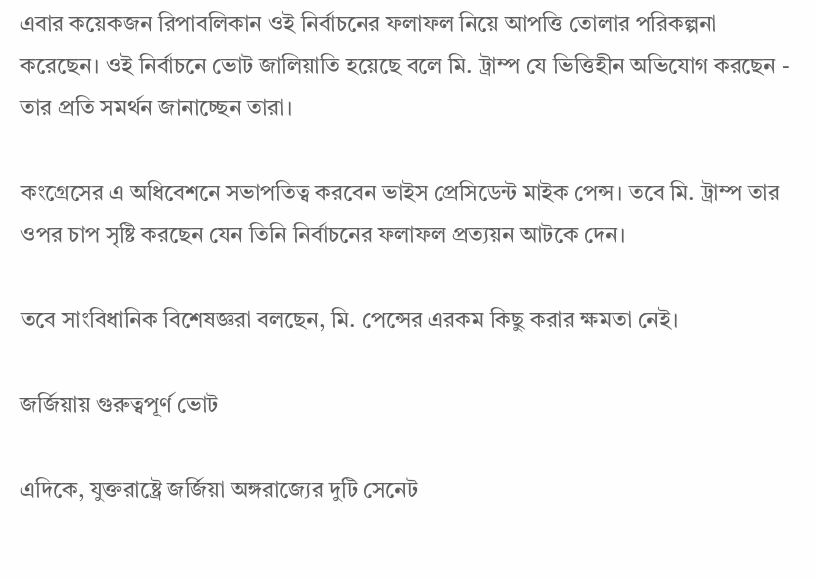এবার কয়েকজন রিপাবলিকান ওই নির্বাচনের ফলাফল নিয়ে আপত্তি তোলার পরিকল্পনা করেছেন। ওই নির্বাচনে ভোট জালিয়াতি হয়েছে বলে মি. ট্রাম্প যে ভিত্তিহীন অভিযোগ করছেন - তার প্রতি সমর্থন জানাচ্ছেন তারা।

কংগ্রেসের এ অধিবেশনে সভাপতিত্ব করবেন ভাইস প্রেসিডেন্ট মাইক পেন্স। তবে মি. ট্রাম্প তার ওপর চাপ সৃষ্টি করছেন যেন তিনি নির্বাচনের ফলাফল প্রত্যয়ন আটকে দেন।

তবে সাংবিধানিক বিশেষজ্ঞরা বলছেন, মি. পেন্সের এরকম কিছু করার ক্ষমতা নেই।

জর্জিয়ায় গুরুত্বপূর্ণ ভোট

এদিকে, যুক্তরাষ্ট্রে জর্জিয়া অঙ্গরাজ্যের দুটি সেনেট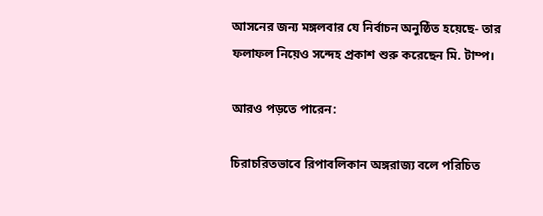আসনের জন্য মঙ্গলবার যে নির্বাচন অনুষ্ঠিত হয়েছে- তার ফলাফল নিয়েও সন্দেহ প্রকাশ শুরু করেছেন মি. টাম্প।

আরও পড়তে পারেন:

চিরাচরিতভাবে রিপাবলিকান অঙ্গরাজ্য বলে পরিচিত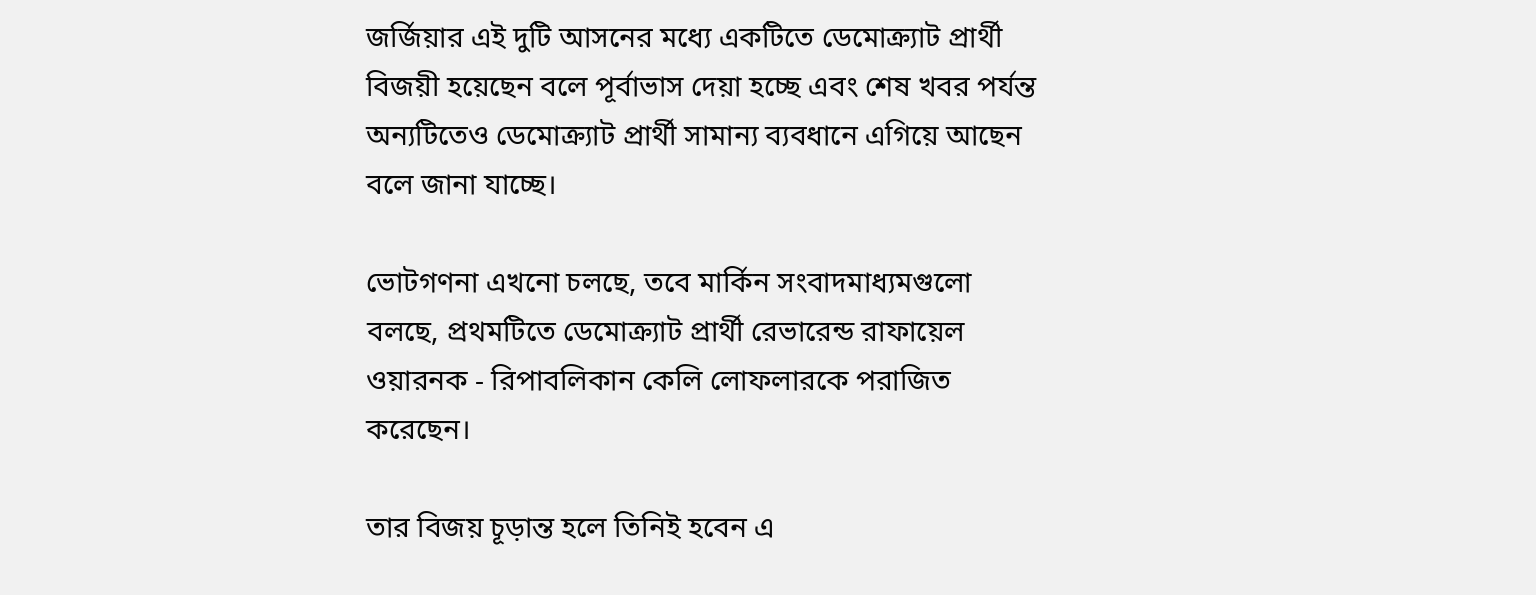জর্জিয়ার এই দুটি আসনের মধ্যে একটিতে ডেমোক্র্যাট প্রার্থী বিজয়ী হয়েছেন বলে পূর্বাভাস দেয়া হচ্ছে এবং শেষ খবর পর্যন্ত অন্যটিতেও ডেমোক্র্যাট প্রার্থী সামান্য ব্যবধানে এগিয়ে আছেন বলে জানা যাচ্ছে।

ভোটগণনা এখনো চলছে, তবে মার্কিন সংবাদমাধ্যমগুলো বলছে, প্রথমটিতে ডেমোক্র্যাট প্রার্থী রেভারেন্ড রাফায়েল ওয়ারনক - রিপাবলিকান কেলি লোফলারকে পরাজিত করেছেন।

তার বিজয় চূড়ান্ত হলে তিনিই হবেন এ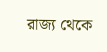রাজ্য থেকে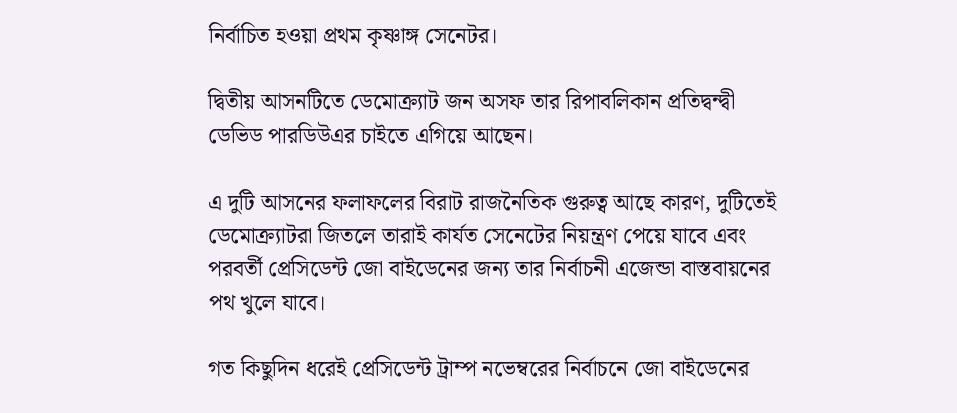নির্বাচিত হওয়া প্রথম কৃষ্ণাঙ্গ সেনেটর।

দ্বিতীয় আসনটিতে ডেমোক্র্যাট জন অসফ তার রিপাবলিকান প্রতিদ্বন্দ্বী ডেভিড পারডিউএর চাইতে এগিয়ে আছেন।

এ দুটি আসনের ফলাফলের বিরাট রাজনৈতিক গুরুত্ব আছে কারণ, দুটিতেই ডেমোক্র্যাটরা জিতলে তারাই কার্যত সেনেটের নিয়ন্ত্রণ পেয়ে যাবে এবং পরবর্তী প্রেসিডেন্ট জো বাইডেনের জন্য তার নির্বাচনী এজেন্ডা বাস্তবায়নের পথ খুলে যাবে।

গত কিছুদিন ধরেই প্রেসিডেন্ট ট্রাম্প নভেম্বরের নির্বাচনে জো বাইডেনের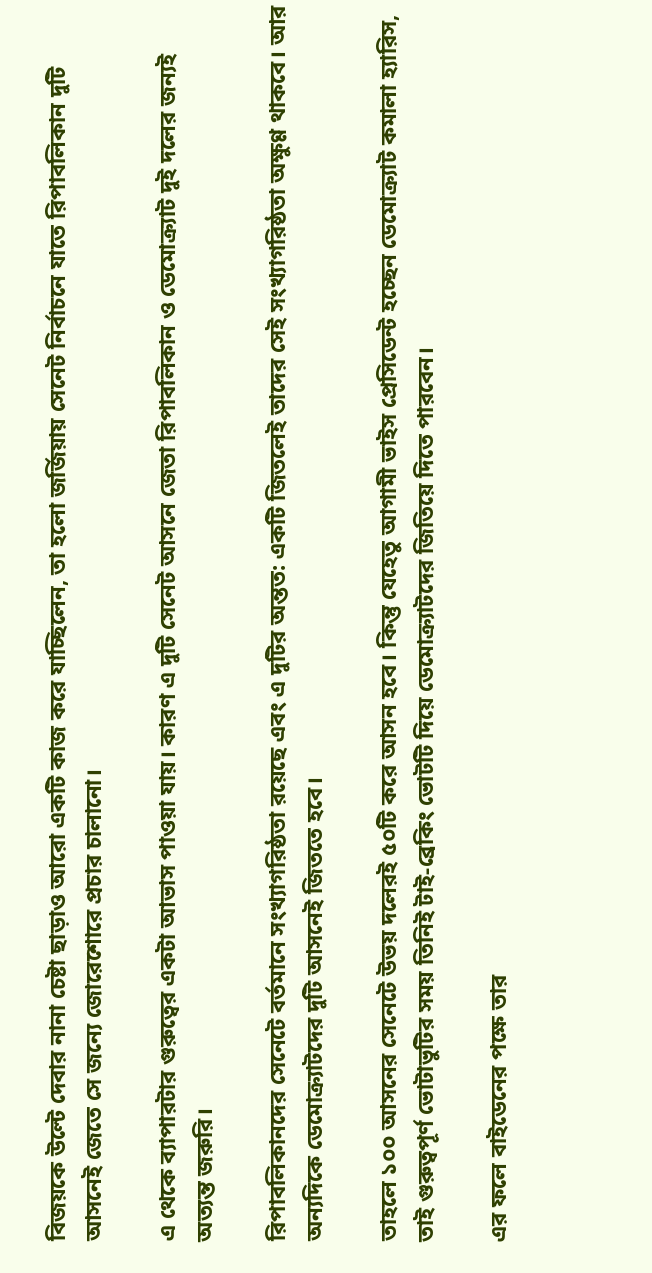বিজয়কে উল্টে দেবার নানা চেষ্টা ছাড়াও আরো একটি কাজ করে যাচ্ছিলেন, তা হলো জর্জিয়ায় সেনেট নির্বাচনে যাতে রিপাবলিকান দুটি আসনেই জেতে সে জন্যে জোরেশোরে প্রচার চালানো।

এ থেকে ব্যাপারটার গুরুত্বের একটা আভাস পাওয়া যায়। কারণ এ দুটি সেনেট আসনে জেতা রিপাবলিকান ও ডেমোক্র্যাট দুই দলের জন্যই অত্যন্ত জরুরি।

রিপাবলিকানদের সেনেটে বর্তমানে সংখ্যাগরিষ্ঠতা রয়েছে এবং এ দুটির অন্তত: একটি জিতলেই তাদের সেই সংখ্যাগরিষ্ঠতা অক্ষুণ্ণ থাকবে। আর অন্যদিকে ডেমোক্র্যাটদের দুটি আসনেই জিততে হবে।

তাহলে ১০০ আসনের সেনেটে উভয় দলেরই ৫০টি করে আসন হবে। কিন্তু যেহেতু আগামী ভাইস প্রেসিডেন্ট হচ্ছেন ডেমোক্র্যাট কমালা হ্যারিস, তাই গুরুত্বপূর্ণ ভোটাভুটির সময় তিনিই টাই-ব্রেকিং ভোটটি দিয়ে ডেমোক্র্যাটদের জিতিয়ে দিতে পারবেন।

এর ফলে বাইডেনের পক্ষে তার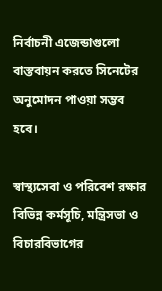নির্বাচনী এজেন্ডাগুলো বাস্তবায়ন করতে সিনেটের অনুমোদন পাওয়া সম্ভব হবে।

স্বাস্থ্যসেবা ও পরিবেশ রক্ষার বিভিন্ন কর্মসূচি, মন্ত্রিসভা ও বিচারবিভাগের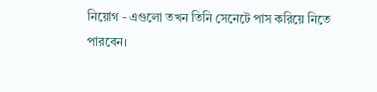নিয়োগ - এগুলো তখন তিনি সেনেটে পাস করিয়ে নিতে পারবেন।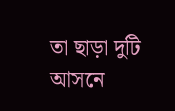তা ছাড়া দুটি আসনে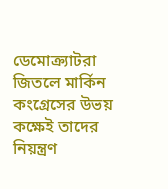ডেমোক্র্যাটরা জিতলে মার্কিন কংগ্রেসের উভয় কক্ষেই তাদের নিয়ন্ত্রণ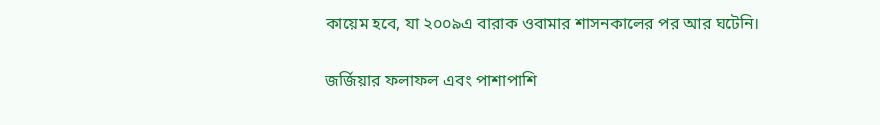কায়েম হবে, যা ২০০৯এ বারাক ওবামার শাসনকালের পর আর ঘটেনি।

জর্জিয়ার ফলাফল এবং পাশাপাশি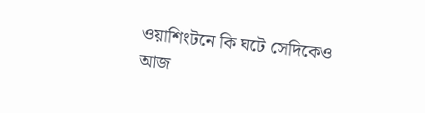ওয়াশিংটনে কি ঘটে সেদিকেও আজ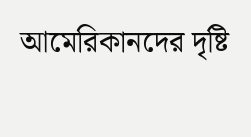আমেরিকানদের দৃষ্টি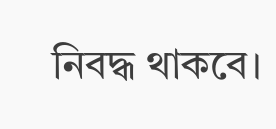নিবদ্ধ থাকবে।